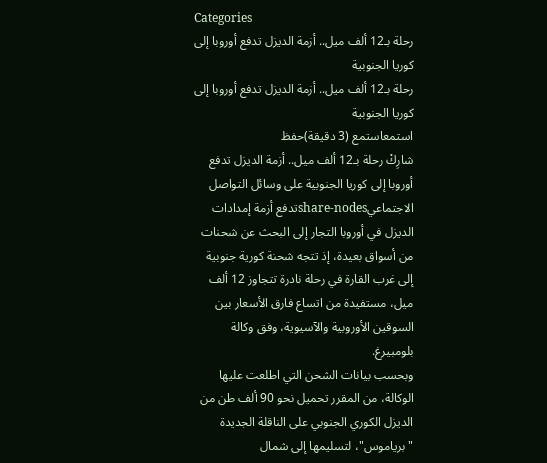Categories
رحلة بـ12 ألف ميل.. أزمة الديزل تدفع أوروبا إلى كوريا الجنوبية
رحلة بـ12 ألف ميل.. أزمة الديزل تدفع أوروبا إلى كوريا الجنوبية
استمعاستمع (3 دقيقة)حفظ
شارِكْ رحلة بـ12 ألف ميل.. أزمة الديزل تدفع أوروبا إلى كوريا الجنوبية على وسائل التواصل الاجتماعيshare-nodesتدفع أزمة إمدادات الديزل في أوروبا التجار إلى البحث عن شحنات من أسواق بعيدة، إذ تتجه شحنة كورية جنوبية إلى غرب القارة في رحلة نادرة تتجاوز 12 ألف ميل، مستفيدة من اتساع فارق الأسعار بين السوقين الأوروبية والآسيوية، وفق وكالة بلومبيرغ.
وبحسب بيانات الشحن التي اطلعت عليها الوكالة، من المقرر تحميل نحو 90 ألف طن من الديزل الكوري الجنوبي على الناقلة الجديدة "برياموس"، لتسليمها إلى شمال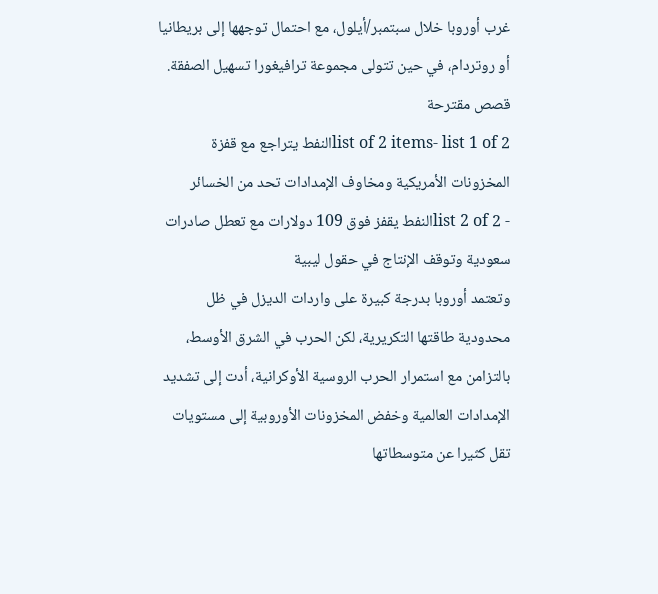غرب أوروبا خلال سبتمبر/أيلول، مع احتمال توجهها إلى بريطانيا أو روتردام، في حين تتولى مجموعة ترافيغورا تسهيل الصفقة.
قصص مقترحة
list of 2 items- list 1 of 2النفط يتراجع مع قفزة المخزونات الأمريكية ومخاوف الإمدادات تحد من الخسائر
- list 2 of 2النفط يقفز فوق 109 دولارات مع تعطل صادرات سعودية وتوقف الإنتاج في حقول ليبية
وتعتمد أوروبا بدرجة كبيرة على واردات الديزل في ظل محدودية طاقتها التكريرية، لكن الحرب في الشرق الأوسط، بالتزامن مع استمرار الحرب الروسية الأوكرانية، أدت إلى تشديد الإمدادات العالمية وخفض المخزونات الأوروبية إلى مستويات تقل كثيرا عن متوسطاتها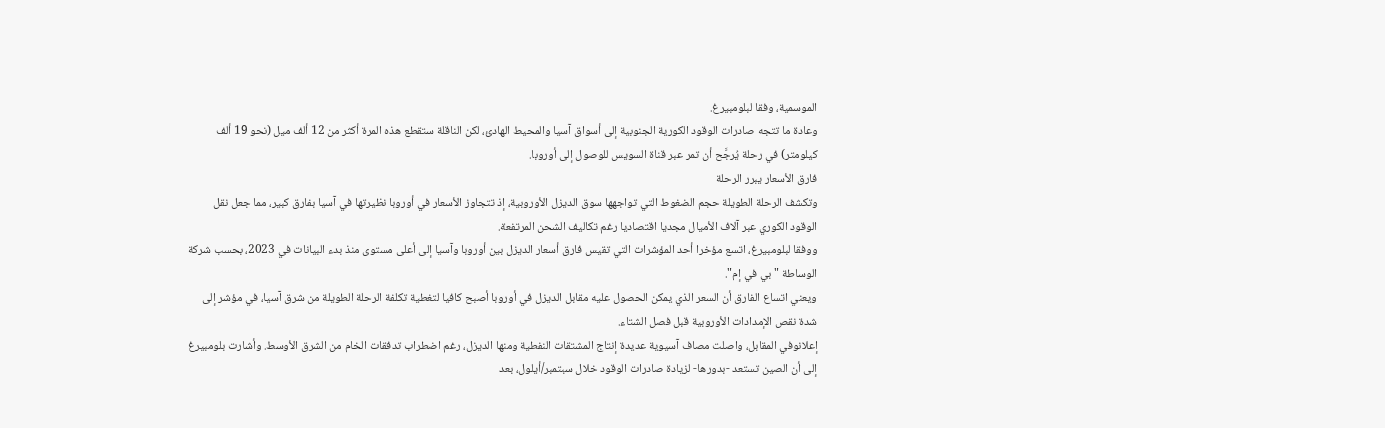الموسمية، وفقا لبلومبيرغ.
وعادة ما تتجه صادرات الوقود الكورية الجنوبية إلى أسواق آسيا والمحيط الهادئ، لكن الناقلة ستقطع هذه المرة أكثر من 12 ألف ميل (نحو 19 ألف كيلومتر) في رحلة يُرجَّح أن تمر عبر قناة السويس للوصول إلى أوروبا.
فارق الأسعار يبرر الرحلة
وتكشف الرحلة الطويلة حجم الضغوط التي تواجهها سوق الديزل الأوروبية، إذ تتجاوز الأسعار في أوروبا نظيرتها في آسيا بفارق كبير، مما جعل نقل الوقود الكوري عبر آلاف الأميال مجديا اقتصاديا رغم تكاليف الشحن المرتفعة.
ووفقا لبلومبيرغ، اتسع مؤخرا أحد المؤشرات التي تقيس فارق أسعار الديزل بين أوروبا وآسيا إلى أعلى مستوى منذ بدء البيانات في 2023، بحسب شركة الوساطة "بي في إم".
ويعني اتساع الفارق أن السعر الذي يمكن الحصول عليه مقابل الديزل في أوروبا أصبح كافيا لتغطية تكلفة الرحلة الطويلة من شرق آسيا، في مؤشر إلى شدة نقص الإمدادات الأوروبية قبل فصل الشتاء.
إعلانوفي المقابل، واصلت مصاف آسيوية عديدة إنتاج المشتقات النفطية ومنها الديزل، رغم اضطراب تدفقات الخام من الشرق الأوسط. وأشارت بلومبيرغ إلى أن الصين تستعد -بدورها- لزيادة صادرات الوقود خلال سبتمبر/أيلول، بعد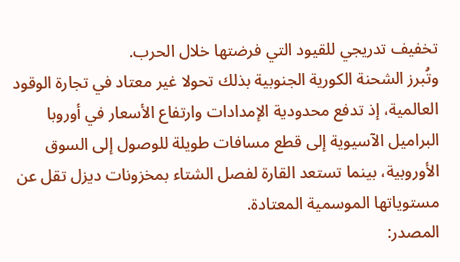تخفيف تدريجي للقيود التي فرضتها خلال الحرب.
وتُبرز الشحنة الكورية الجنوبية بذلك تحولا غير معتاد في تجارة الوقود العالمية، إذ تدفع محدودية الإمدادات وارتفاع الأسعار في أوروبا البراميل الآسيوية إلى قطع مسافات طويلة للوصول إلى السوق الأوروبية، بينما تستعد القارة لفصل الشتاء بمخزونات ديزل تقل عن مستوياتها الموسمية المعتادة.
المصدر: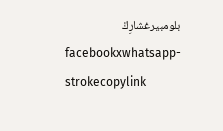بلومبيرغشارِكْ
facebookxwhatsapp-strokecopylink